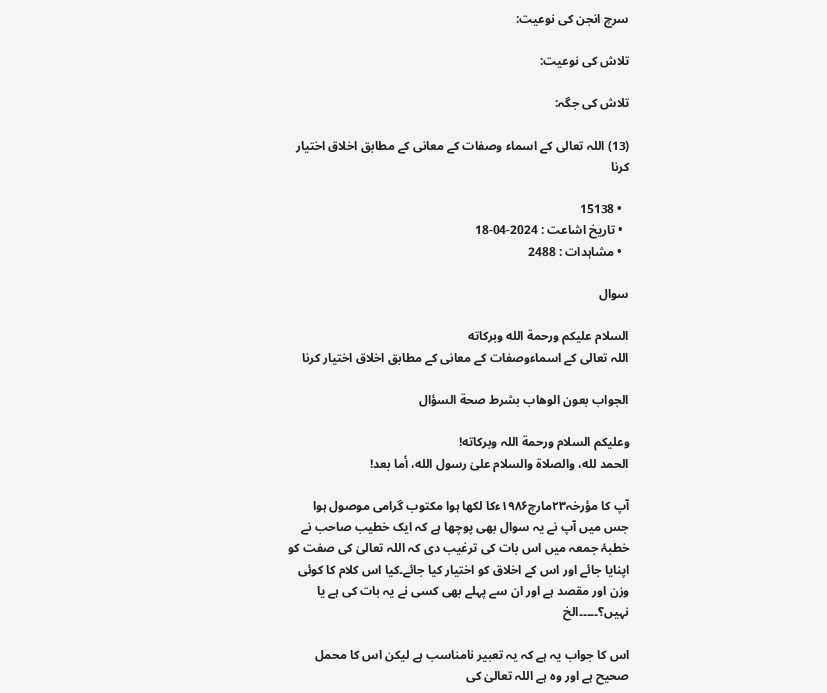سرچ انجن کی نوعیت:

تلاش کی نوعیت:

تلاش کی جگہ:

(13) اللہ تعالی کے اسماء وصفات کے معانی کے مطابق اخلاق اختیار کرنا

  • 15138
  • تاریخ اشاعت : 2024-04-18
  • مشاہدات : 2488

سوال

السلام عليكم ورحمة الله وبركاته
اللہ تعالی کے اسماءوصفات کے معانی کے مطابق اخلاق اختیار کرنا

الجواب بعون الوهاب بشرط صحة السؤال

وعلیکم السلام ورحمة اللہ وبرکاته!
الحمد لله، والصلاة والسلام علىٰ رسول الله، أما بعد!

آپ کا مؤرخہ۲۳مارچ۱۹۸۶ءکا لکھا ہوا مکتوب گرامی موصول ہوا جس میں آپ نے یہ سوال بھی پوچھا ہے کہ ایک خطیب صاحب نے خطبۂ جمعہ میں اس بات کی ترغیب دی کہ اللہ تعالیٰ کی صفت کو اپنایا جائے اور اس کے اخلاق کو اختیار کیا جائے۔کیا اس کلام کا کوئی وزن اور مقصد ہے اور ان سے پہلے بھی کسی نے یہ بات کی ہے یا نہیں؟۔۔۔۔۔الخ

اس کا جواب یہ ہے کہ یہ تعبیر نامناسب ہے لیکن اس کا محمل صحیح ہے اور وہ ہے اللہ تعالیٰ کی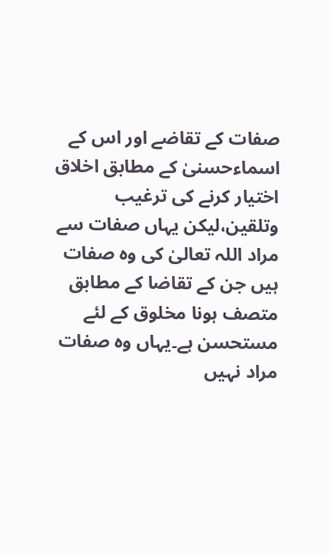صفات کے تقاضے اور اس کے اسماءحسنیٰ کے مطابق اخلاق اختیار کرنے کی ترغیب وتلقین،لیکن یہاں صفات سے مراد اللہ تعالیٰ کی وہ صفات ہیں جن کے تقاضا کے مطابق متصف ہونا مخلوق کے لئے مستحسن ہے۔یہاں وہ صفات مراد نہیں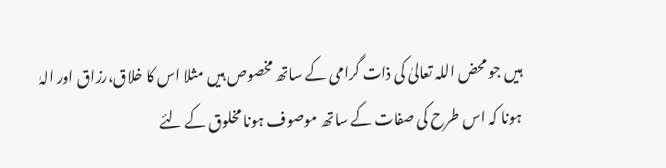ہیں جو محض اللہ تعالیٰ کی ذات گرامی کے ساتھ مخصوص ہیں مثلا اس کا خلاق،رزاق اور الہٰ ہونا کہ اس طرح کی صفات کے ساتھ موصوف ہونا مخلوق کے لئے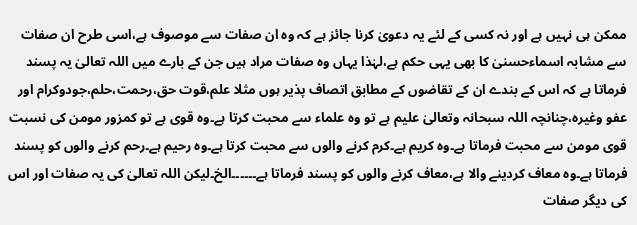ممکن ہی نہیں ہے اور نہ کسی کے لئے یہ دعویٰ کرنا جائز ہے کہ وہ ان صفات سے موصوف ہے،اسی طرح ان صفات سے مشابہ اسماءحسنیٰ کا بھی یہی حکم ہے،لہٰذا یہاں وہ صفات مراد ہیں جن کے بارے میں اللہ تعالیٰ یہ پسند فرماتا ہے کہ اس کے بندے ان کے تقاضوں کے مطابق اتصاف پذیر ہوں مثلا علم،قوت حق،رحمت،حلم،جودوکرام اور عفو وغیرہ،چنانچہ اللہ سبحانہ وتعالیٰ علیم ہے تو وہ علماء سے محبت کرتا ہے۔وہ قوی ہے تو کمزور مومن کی نسبت قوی مومن سے محبت فرماتا ہے۔وہ کریم ہے۔کرم کرنے والوں سے محبت کرتا ہے۔وہ رحیم ہے۔رحم کرنے والوں کو پسند فرماتا ہے۔وہ معاف کردینے والا ہے،معاف کرنے والوں کو پسند فرماتا ہے۔۔۔۔۔۔الخ۔لیکن اللہ تعالیٰ کی یہ صفات اور اس کی دیگر صفات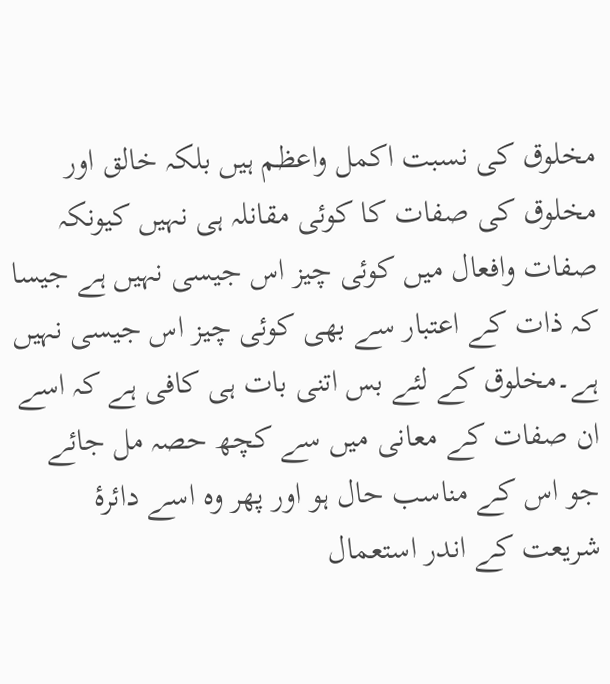مخلوق کی نسبت اکمل واعظم ہیں بلکہ خالق اور مخلوق کی صفات کا کوئی مقانلہ ہی نہیں کیونکہ صفات وافعال میں کوئی چیز اس جیسی نہیں ہے جیسا کہ ذات کے اعتبار سے بھی کوئی چیز اس جیسی نہیں ہے۔مخلوق کے لئے بس اتنی بات ہی کافی ہے کہ اسے ان صفات کے معانی میں سے کچھ حصہ مل جائے جو اس کے مناسب حال ہو اور پھر وہ اسے دائرۂ شریعت کے اندر استعمال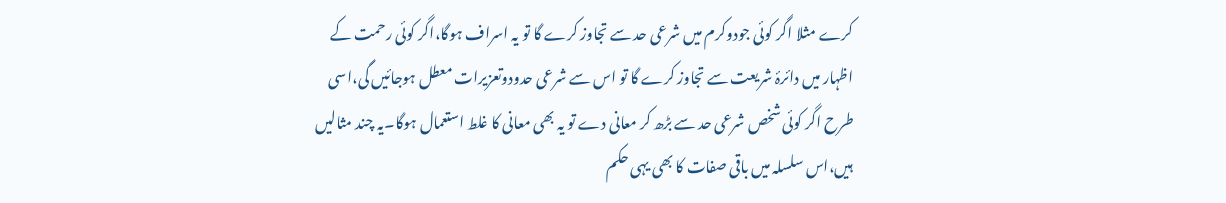کرے مثلا اگر کوئی جودوکرم میں شرعی حد سے تجاوز کرے گا تو یہ اسراف ہوگا،اگر کوئی رحمت کے اظہار میں دائرۂ شریعت سے تجاوز کرے گا تو اس سے شرعی حدودوتعزیرات معطل ہوجائیں گی،اسی طرح اگر کوئی شخص شرعی حد سے بڑھ کر معانی دے تو یہ بھی معانی کا غلط استعمال ہوگا۔یہ چند مثالیں ہیں،اس سلسلہ میں باقی صفات کا بھی یہی حکم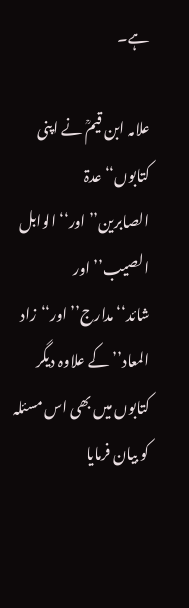ہے۔

علامہ ابن قیمؒ نے اپنی کتابوں‘‘عدۃ الصابرین’’اور‘‘الوابل الصیب’’اور شائد‘‘مدارج’’اور‘‘زاد المعاد’’کے علاوہ دیگر کتابوں میں بھی اس مسئلہ کو بیان فرمایا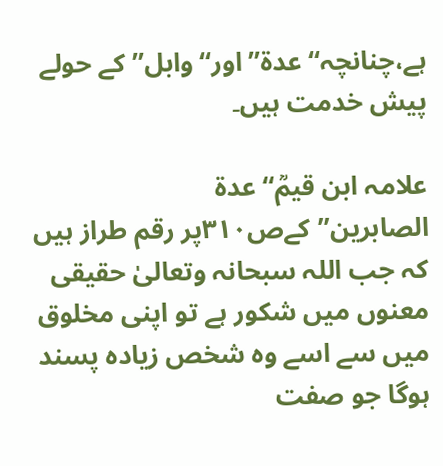ہے،چنانچہ‘‘عدۃ’’اور‘‘وابل’’کے حولے پیش خدمت ہیں۔

علامہ ابن قیمؒ‘‘عدۃ الصابرین’’کےص۳۱۰پر رقم طراز ہیں کہ جب اللہ سبحانہ وتعالیٰ حقیقی معنوں میں شکور ہے تو اپنی مخلوق میں سے اسے وہ شخص زیادہ پسند ہوگا جو صفت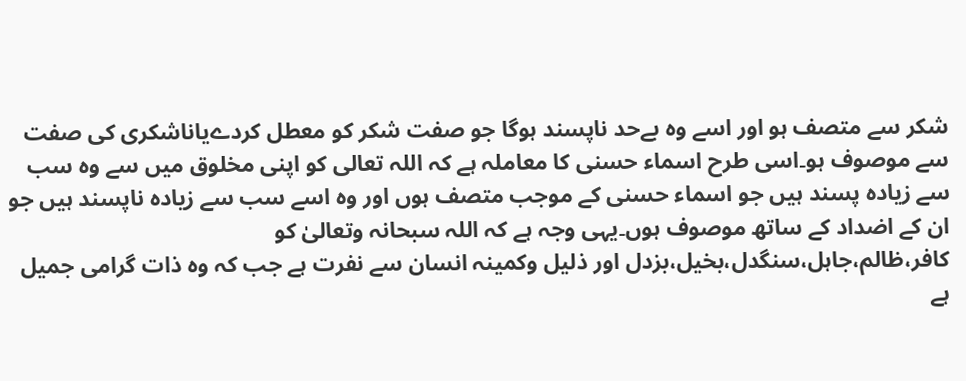شکر سے متصف ہو اور اسے وہ بےحد ناپسند ہوگا جو صفت شکر کو معطل کردےیاناشکری کی صفت سے موصوف ہو۔اسی طرح اسماء حسنی کا معاملہ ہے کہ اللہ تعالی کو اپنی مخلوق میں سے وہ سب سے زیادہ پسند ہیں جو اسماء حسنی کے موجب متصف ہوں اور وہ اسے سب سے زیادہ ناپسند ہیں جو ان کے اضداد کے ساتھ موصوف ہوں۔یہی وجہ ہے کہ اللہ سبحانہ وتعالیٰ کو کافر،ظالم،جاہل،سنگدل،بخیل،بزدل اور ذلیل وکمینہ انسان سے نفرت ہے جب کہ وہ ذات گرامی جمیل ہے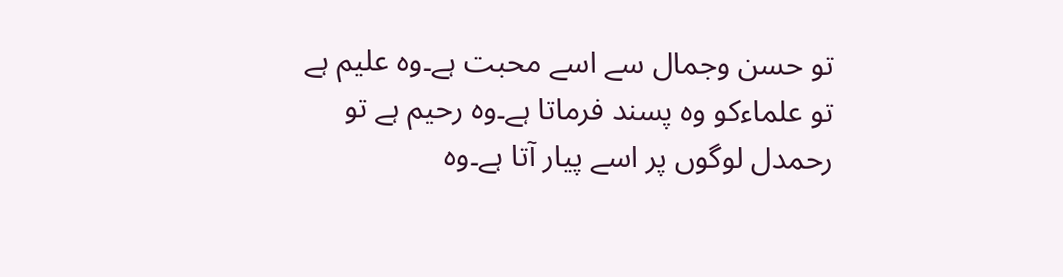تو حسن وجمال سے اسے محبت ہے۔وہ علیم ہے تو علماءکو وہ پسند فرماتا ہے۔وہ رحیم ہے تو رحمدل لوگوں پر اسے پیار آتا ہے۔وہ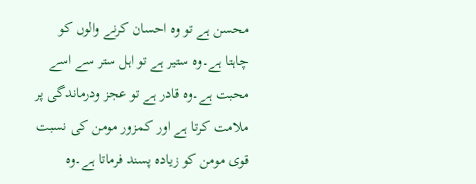محسن ہے تو وہ احسان کرنے والوں کو چاہتا ہے۔وہ ستیر ہے تو اہل ستر سے اسے محبت ہے۔وہ قادر ہے تو عجز ودرماندگی پر ملامت کرتا ہے اور کمزور مومن کی نسبت قوی مومن کو زیادہ پسند فرماتا ہے۔وہ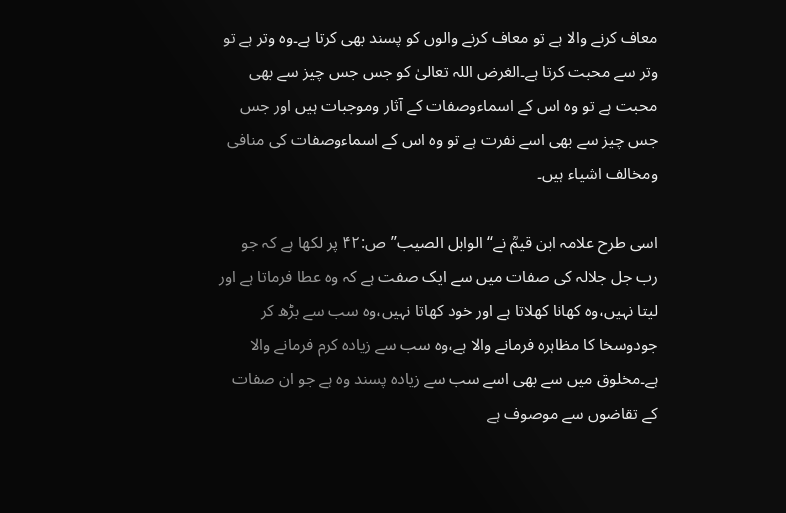معاف کرنے والا ہے تو معاف کرنے والوں کو پسند بھی کرتا ہے۔وہ وتر ہے تو وتر سے محبت کرتا ہے۔الغرض اللہ تعالیٰ کو جس جس چیز سے بھی محبت ہے تو وہ اس کے اسماءوصفات کے آثار وموجبات ہیں اور جس جس چیز سے بھی اسے نفرت ہے تو وہ اس کے اسماءوصفات کی منافی ومخالف اشیاء ہیں۔

اسی طرح علامہ ابن قیمؒ نے‘‘الوابل الصیب’’ص:۴۲ پر لکھا ہے کہ جو رب جل جلالہ کی صفات میں سے ایک صفت ہے کہ وہ عطا فرماتا ہے اور لیتا نہیں،وہ کھانا کھلاتا ہے اور خود کھاتا نہیں،وہ سب سے بڑھ کر جودوسخا کا مظاہرہ فرمانے والا ہے،وہ سب سے زیادہ کرم فرمانے والا ہے۔مخلوق میں سے بھی اسے سب سے زیادہ پسند وہ ہے جو ان صفات کے تقاضوں سے موصوف ہے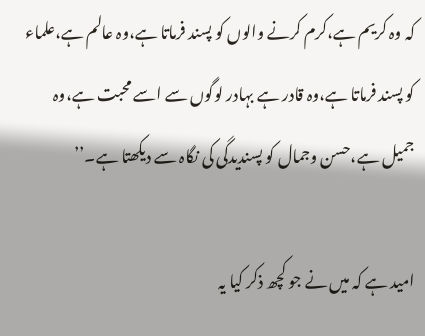کہ وہ کریم ہے،کرم کرنے والوں کو پسند فرماتا ہے،وہ عالم ہے،علماء کو پسند فرماتا ہے،وہ قادر ہے بہادر لوگوں سے اسے محبت ہے،وہ جمیل ہے،حسن وجمال کو پسندیدگی کی نگاہ سے دیکھتا ہے۔’’

امید ہے کہ میں نے جو کچھ ذکر کیا یہ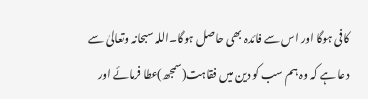کافی ہوگا اور اس سے فائدہ بھی حاصل ہوگا۔اللہ سبحانہ وتعالیٰ سے دعا ہے کہ وہ ہم سب کو دین میں فقاہت(سمجھ)عطا فرمائے اور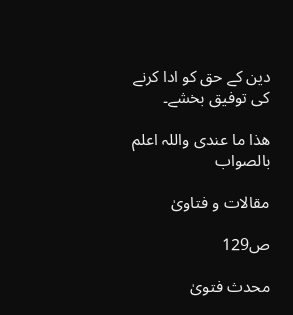دین کے حق کو ادا کرنے کی توفیق بخشے۔

ھذا ما عندی واللہ اعلم بالصواب

مقالات و فتاویٰ

ص129

محدث فتویٰ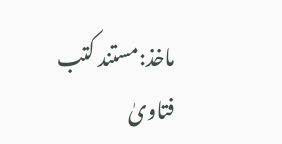ماخذ:مستند کتب فتاویٰ